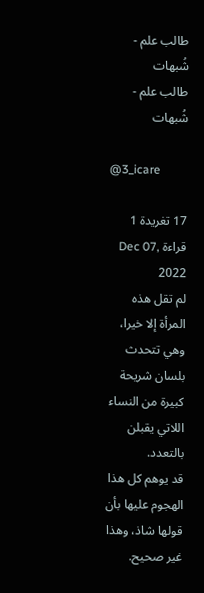طالب علم - شُبهات
طالب علم - شُبهات

@3_icare

17 تغريدة 1 قراءة Dec 07, 2022
لم تقل هذه المرأة إلا خيرا، وهي تتحدث بلسان شريحة كبيرة من النساء اللاتي يقبلن بالتعدد.
قد يوهم كل هذا الهجوم عليها بأن قولها شاذ، وهذا غير صحيح.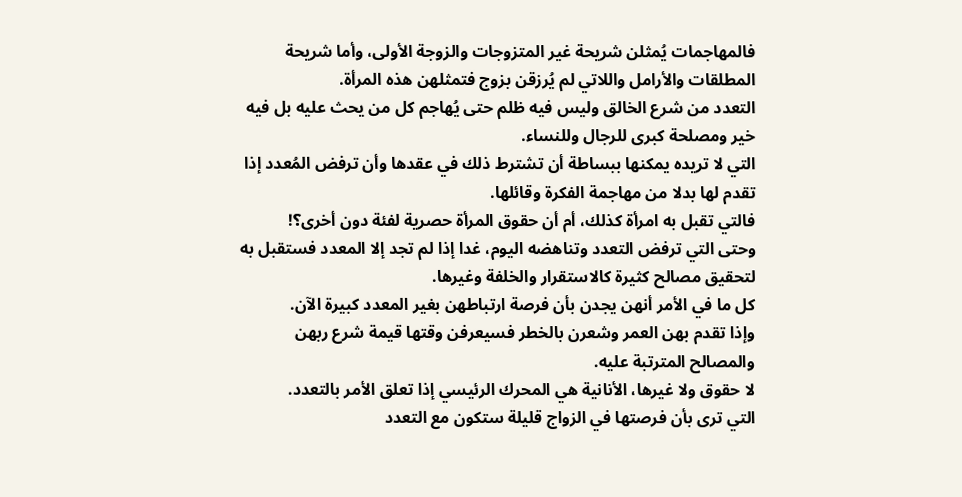فالمهاجمات يُمثلن شريحة غير المتزوجات والزوجة الأولى، وأما شريحة المطلقات والأرامل واللاتي لم يُرزقن بزوج فتمثلهن هذه المرأة.
التعدد من شرع الخالق وليس فيه ظلم حتى يُهاجم كل من يحث عليه بل فيه خير ومصلحة كبرى للرجال وللنساء.
التي لا تريده يمكنها ببساطة أن تشترط ذلك في عقدها وأن ترفض المُعدد إذا تقدم لها بدلا من مهاجمة الفكرة وقائلها.
فالتي تقبل به امرأة كذلك، أم أن حقوق المرأة حصرية لفئة دون أخرى؟!
وحتى التي ترفض التعدد وتناهضه اليوم، غدا إذا لم تجد إلا المعدد فستقبل به لتحقيق مصالح كثيرة كالاستقرار والخلفة وغيرها.
كل ما في الأمر أنهن يجدن بأن فرصة ارتباطهن بغير المعدد كبيرة الآن.
وإذا تقدم بهن العمر وشعرن بالخطر فسيعرفن وقتها قيمة شرع ربهن والمصالح المترتبة عليه.
لا حقوق ولا غيرها، الأنانية هي المحرك الرئيسي إذا تعلق الأمر بالتعدد.
التي ترى بأن فرصتها في الزواج قليلة ستكون مع التعدد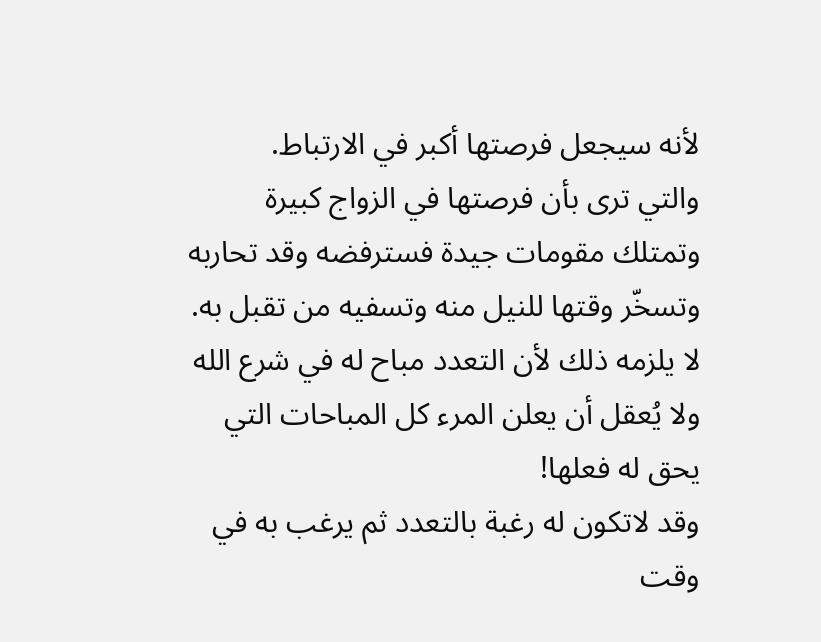لأنه سيجعل فرصتها أكبر في الارتباط.
والتي ترى بأن فرصتها في الزواج كبيرة وتمتلك مقومات جيدة فسترفضه وقد تحاربه وتسخّر وقتها للنيل منه وتسفيه من تقبل به.
لا يلزمه ذلك لأن التعدد مباح له في شرع الله ولا يُعقل أن يعلن المرء كل المباحات التي يحق له فعلها!
وقد لاتكون له رغبة بالتعدد ثم يرغب به في وقت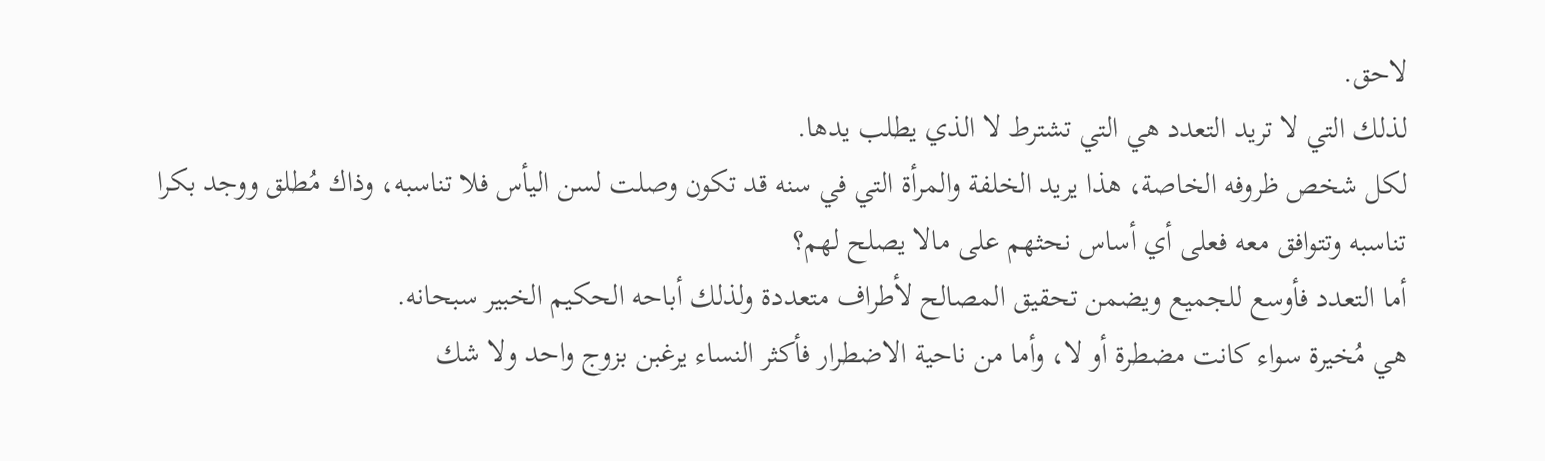لاحق.
لذلك التي لا تريد التعدد هي التي تشترط لا الذي يطلب يدها.
لكل شخص ظروفه الخاصة، هذا يريد الخلفة والمرأة التي في سنه قد تكون وصلت لسن اليأس فلا تناسبه، وذاك مُطلق ووجد بكرا تناسبه وتتوافق معه فعلى أي أساس نحثهم على مالا يصلح لهم؟
أما التعدد فأوسع للجميع ويضمن تحقيق المصالح لأطراف متعددة ولذلك أباحه الحكيم الخبير سبحانه.
هي مُخيرة سواء كانت مضطرة أو لا، وأما من ناحية الاضطرار فأكثر النساء يرغبن بزوج واحد ولا شك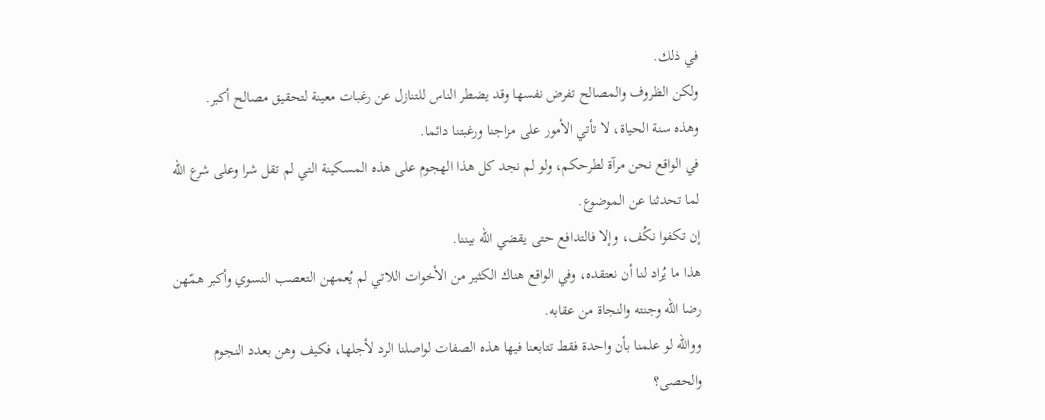في ذلك.
ولكن الظروف والمصالح تفرض نفسها وقد يضطر الناس للتنازل عن رغبات معينة لتحقيق مصالح أكبر.
وهذه سنة الحياة، لا تأتي الأمور على مزاجنا ورغبتنا دائما.
في الواقع نحن مرآة لطرحكم، ولو لم نجد كل هذا الهجوم على هذه المسكينة التي لم تقل شرا وعلى شرع الله لما تحدثنا عن الموضوع.
إن تكفوا نكُف، وإلا فالتدافع حتى يقضي الله بيننا.
هذا ما يُراد لنا أن نعتقده، وفي الواقع هناك الكثير من الأخوات اللاتي لم يُعمهن التعصب النسوي وأكبر همّهن رضا الله وجنته والنجاة من عقابه.
ووالله لو علمنا بأن واحدة فقط تتابعنا فيها هذه الصفات لواصلنا الرد لأجلها، فكيف وهن بعدد النجوم والحصى؟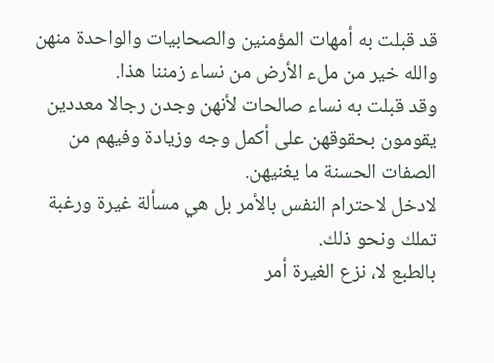قد قبلت به أمهات المؤمنين والصحابيات والواحدة منهن والله خير من ملء الأرض من نساء زمننا هذا.
وقد قبلت به نساء صالحات لأنهن وجدن رجالا معددين يقومون بحقوقهن على أكمل وجه وزيادة وفيهم من الصفات الحسنة ما يغنيهن.
لادخل لاحترام النفس بالأمر بل هي مسألة غيرة ورغبة تملك ونحو ذلك.
بالطبع لا، نزع الغيرة أمر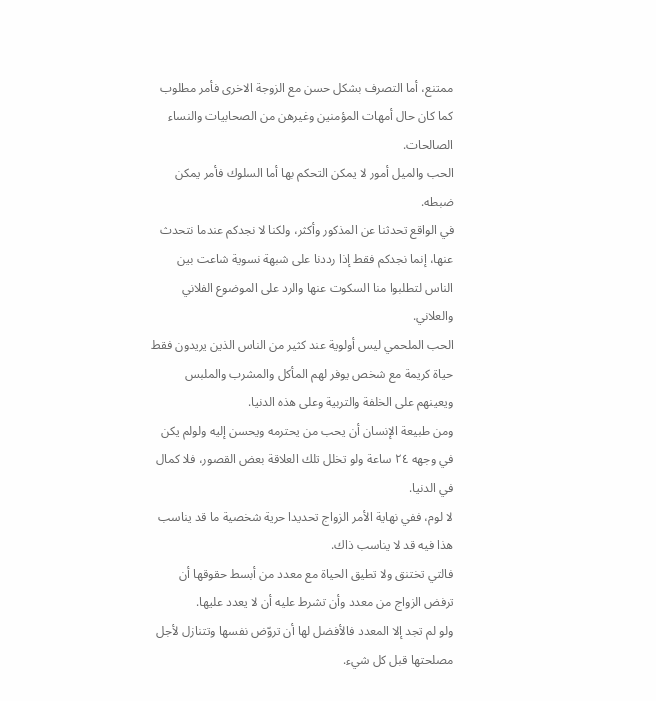ممتنع، أما التصرف بشكل حسن مع الزوجة الاخرى فأمر مطلوب كما كان حال أمهات المؤمنين وغيرهن من الصحابيات والنساء الصالحات.
الحب والميل أمور لا يمكن التحكم بها أما السلوك فأمر يمكن ضبطه.
في الواقع تحدثنا عن المذكور وأكثر، ولكنا لا نجدكم عندما نتحدث عنها، إنما نجدكم فقط إذا رددنا على شبهة نسوية شاعت بين الناس لتطلبوا منا السكوت عنها والرد على الموضوع الفلاني والعلاني.
الحب الملحمي ليس أولوية عند كثير من الناس الذين يريدون فقط حياة كريمة مع شخص يوفر لهم المأكل والمشرب والملبس ويعينهم على الخلفة والتربية وعلى هذه الدنيا.
ومن طبيعة الإنسان أن يحب من يحترمه ويحسن إليه ولولم يكن في وجهه ٢٤ ساعة ولو تخلل تلك العلاقة بعض القصور، فلا كمال في الدنيا.
لا لوم، ففي نهاية الأمر الزواج تحديدا حرية شخصية ما قد يناسب هذا فيه قد لا يناسب ذاك.
فالتي تختنق ولا تطيق الحياة مع معدد من أبسط حقوقها أن ترفض الزواج من معدد وأن تشرط عليه أن لا يعدد عليها.
ولو لم تجد إلا المعدد فالأفضل لها أن تروّض نفسها وتتنازل لأجل مصلحتها قبل كل شيء.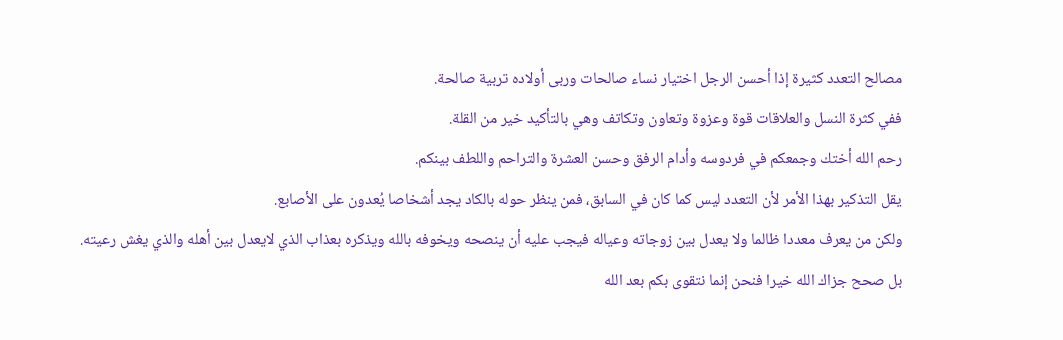مصالح التعدد كثيرة إذا أحسن الرجل اختيار نساء صالحات وربى أولاده تربية صالحة.
ففي كثرة النسل والعلاقات قوة وعزوة وتعاون وتكاتف وهي بالتأكيد خير من القلة.
رحم الله أختك وجمعكم في فردوسه وأدام الرفق وحسن العشرة والتراحم واللطف بينكم.
يقل التذكير بهذا الأمر لأن التعدد ليس كما كان في السابق، فمن ينظر حوله بالكاد يجد أشخاصا يُعدون على الأصابع.
ولكن من يعرف معددا ظالما ولا يعدل بين زوجاته وعياله فيجب عليه أن ينصحه ويخوفه بالله ويذكره بعذاب الذي لايعدل بين أهله والذي يغش رعيته.
بل صحح جزاك الله خيرا فنحن إنما نتقوى بكم بعد الله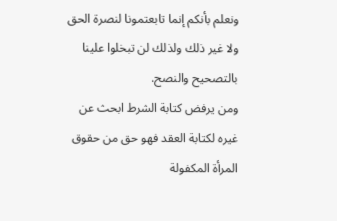ونعلم بأنكم إنما تابعتمونا لنصرة الحق ولا غير ذلك ولذلك لن تبخلوا علينا بالتصحيح والنصح.
ومن يرفض كتابة الشرط ابحث عن غيره لكتابة العقد فهو حق من حقوق المرأة المكفولة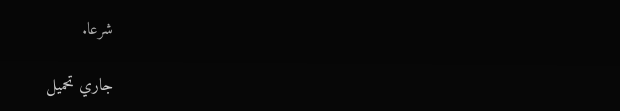شرعا.

جاري تحميل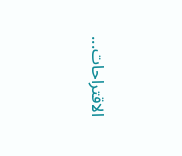الاقتراحات...